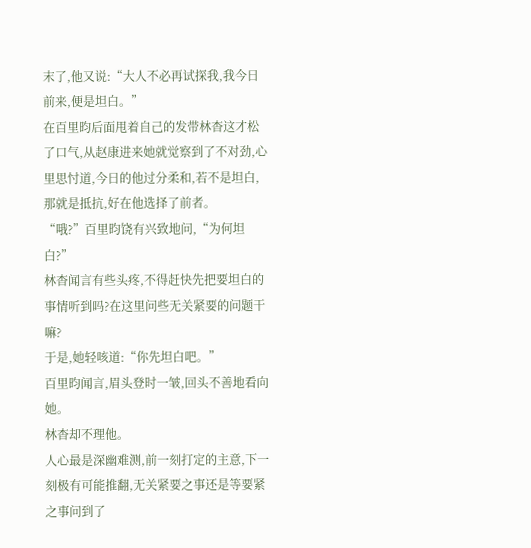末了,他又说:“大人不必再试探我,我今日前来,便是坦白。”
在百里昀后面甩着自己的发带林杳这才松了口气,从赵康进来她就觉察到了不对劲,心里思忖道,今日的他过分柔和,若不是坦白,那就是抵抗,好在他选择了前者。
“哦?”百里昀饶有兴致地问,“为何坦白?”
林杳闻言有些头疼,不得赶快先把要坦白的事情听到吗?在这里问些无关紧要的问题干嘛?
于是,她轻咳道:“你先坦白吧。”
百里昀闻言,眉头登时一皱,回头不善地看向她。
林杳却不理他。
人心最是深幽难测,前一刻打定的主意,下一刻极有可能推翻,无关紧要之事还是等要紧之事问到了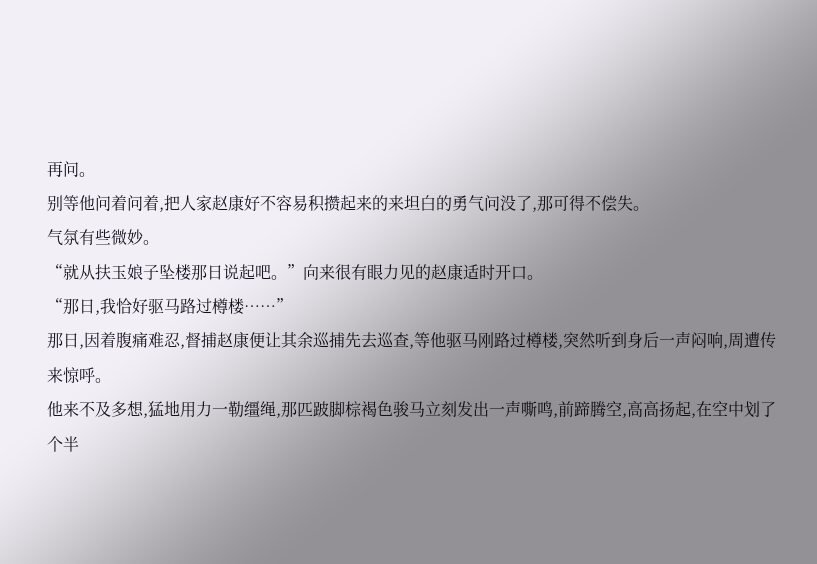再问。
别等他问着问着,把人家赵康好不容易积攒起来的来坦白的勇气问没了,那可得不偿失。
气氛有些微妙。
“就从扶玉娘子坠楼那日说起吧。”向来很有眼力见的赵康适时开口。
“那日,我恰好驱马路过樽楼……”
那日,因着腹痛难忍,督捕赵康便让其余巡捕先去巡查,等他驱马刚路过樽楼,突然听到身后一声闷响,周遭传来惊呼。
他来不及多想,猛地用力一勒缰绳,那匹跛脚棕褐色骏马立刻发出一声嘶鸣,前蹄腾空,高高扬起,在空中划了个半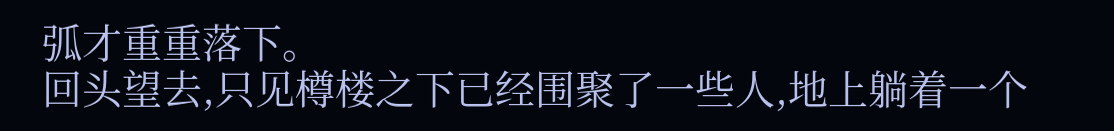弧才重重落下。
回头望去,只见樽楼之下已经围聚了一些人,地上躺着一个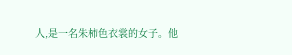人,是一名朱柿色衣裳的女子。他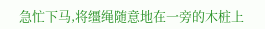急忙下马,将缰绳随意地在一旁的木桩上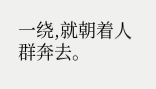一绕,就朝着人群奔去。